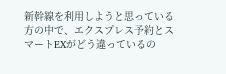新幹線を利用しようと思っている方の中で、エクスプレス予約とスマートEXがどう違っているの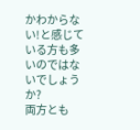かわからない!と感じている方も多いのではないでしょうか?
両方とも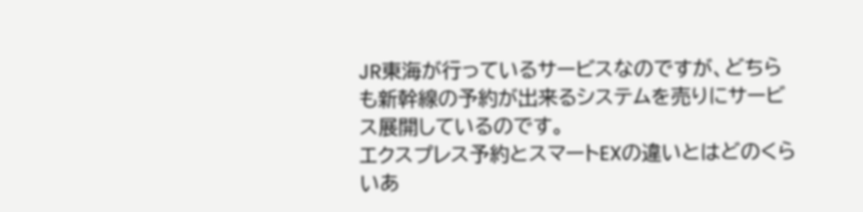JR東海が行っているサービスなのですが、どちらも新幹線の予約が出来るシステムを売りにサービス展開しているのです。
エクスプレス予約とスマートEXの違いとはどのくらいあ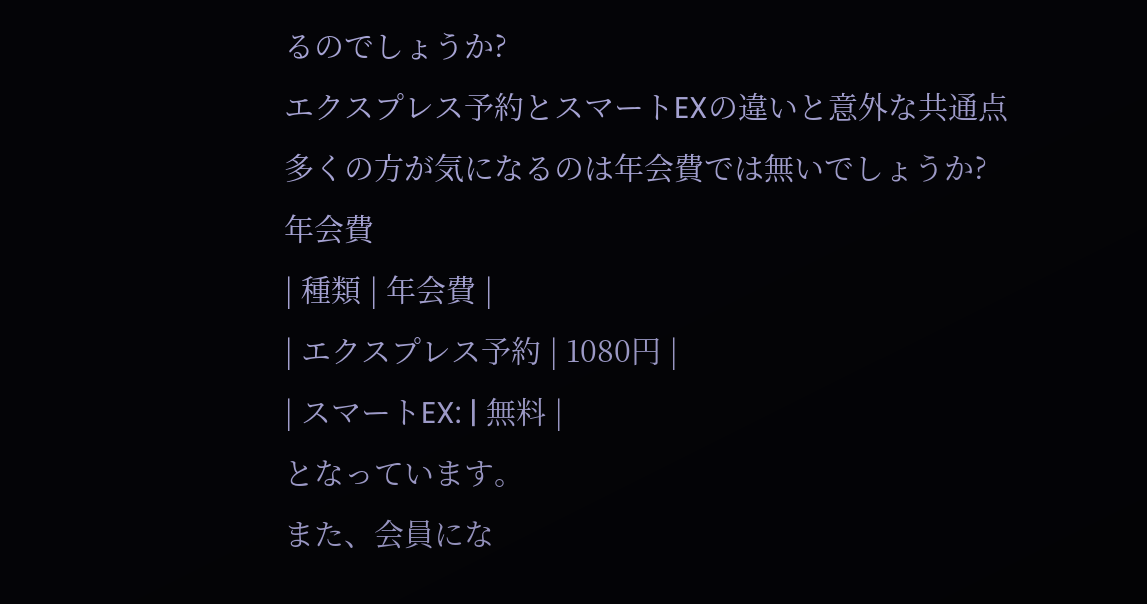るのでしょうか?
エクスプレス予約とスマートEXの違いと意外な共通点
多くの方が気になるのは年会費では無いでしょうか?
年会費
| 種類 | 年会費 |
| エクスプレス予約 | 1080円 |
| スマートEX: | 無料 |
となっています。
また、会員にな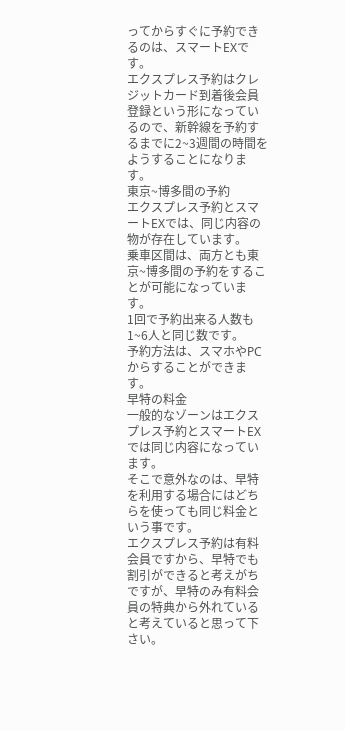ってからすぐに予約できるのは、スマートEXです。
エクスプレス予約はクレジットカード到着後会員登録という形になっているので、新幹線を予約するまでに2~3週間の時間をようすることになります。
東京~博多間の予約
エクスプレス予約とスマートEXでは、同じ内容の物が存在しています。
乗車区間は、両方とも東京~博多間の予約をすることが可能になっています。
1回で予約出来る人数も1~6人と同じ数です。
予約方法は、スマホやPCからすることができます。
早特の料金
一般的なゾーンはエクスプレス予約とスマートEXでは同じ内容になっています。
そこで意外なのは、早特を利用する場合にはどちらを使っても同じ料金という事です。
エクスプレス予約は有料会員ですから、早特でも割引ができると考えがちですが、早特のみ有料会員の特典から外れていると考えていると思って下さい。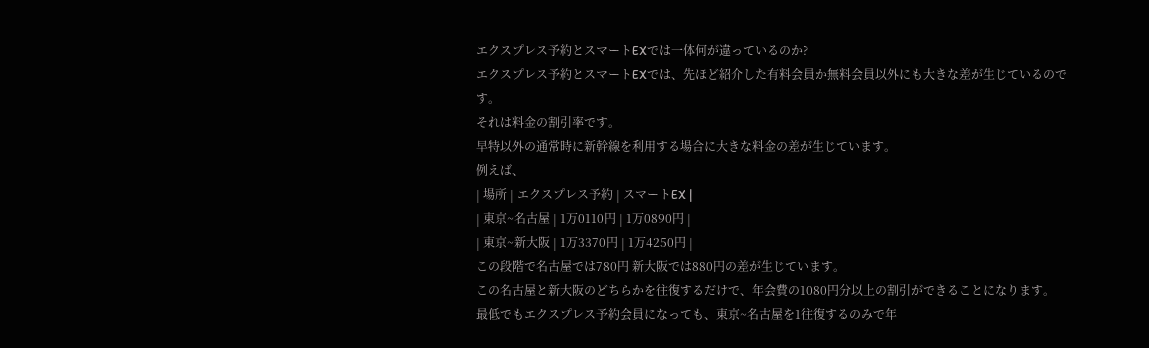エクスプレス予約とスマートEXでは一体何が違っているのか?
エクスプレス予約とスマートEXでは、先ほど紹介した有料会員か無料会員以外にも大きな差が生じているのです。
それは料金の割引率です。
早特以外の通常時に新幹線を利用する場合に大きな料金の差が生じています。
例えば、
| 場所 | エクスプレス予約 | スマートEX |
| 東京~名古屋 | 1万0110円 | 1万0890円 |
| 東京~新大阪 | 1万3370円 | 1万4250円 |
この段階で名古屋では780円 新大阪では880円の差が生じています。
この名古屋と新大阪のどちらかを往復するだけで、年会費の1080円分以上の割引ができることになります。
最低でもエクスプレス予約会員になっても、東京~名古屋を1往復するのみで年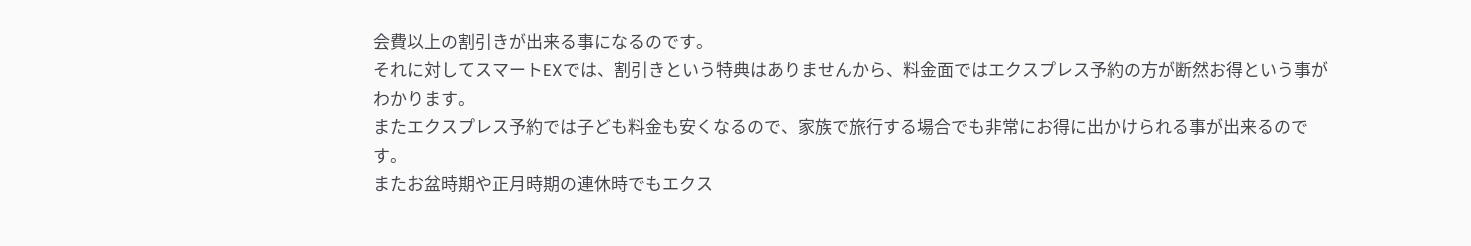会費以上の割引きが出来る事になるのです。
それに対してスマートEXでは、割引きという特典はありませんから、料金面ではエクスプレス予約の方が断然お得という事がわかります。
またエクスプレス予約では子ども料金も安くなるので、家族で旅行する場合でも非常にお得に出かけられる事が出来るのです。
またお盆時期や正月時期の連休時でもエクス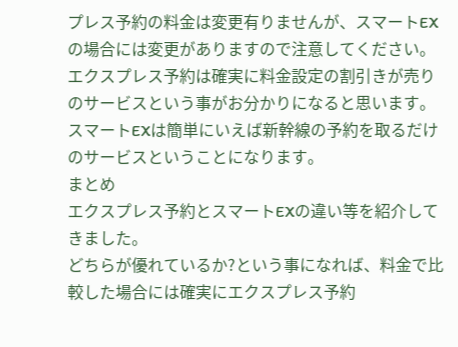プレス予約の料金は変更有りませんが、スマートEXの場合には変更がありますので注意してください。
エクスプレス予約は確実に料金設定の割引きが売りのサービスという事がお分かりになると思います。
スマートEXは簡単にいえば新幹線の予約を取るだけのサービスということになります。
まとめ
エクスプレス予約とスマートEXの違い等を紹介してきました。
どちらが優れているか?という事になれば、料金で比較した場合には確実にエクスプレス予約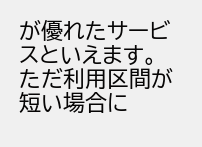が優れたサービスといえます。
ただ利用区間が短い場合に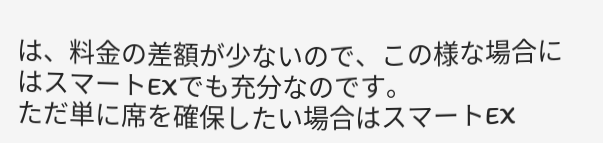は、料金の差額が少ないので、この様な場合にはスマートEXでも充分なのです。
ただ単に席を確保したい場合はスマートEX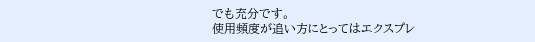でも充分です。
使用頻度が追い方にとってはエクスプレ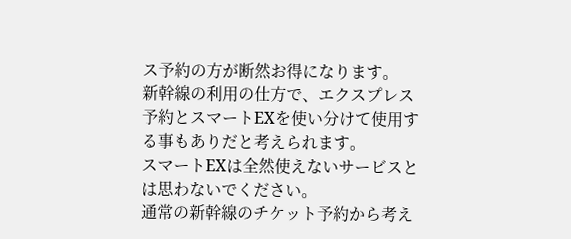ス予約の方が断然お得になります。
新幹線の利用の仕方で、エクスプレス予約とスマートEXを使い分けて使用する事もありだと考えられます。
スマートEXは全然使えないサービスとは思わないでください。
通常の新幹線のチケット予約から考え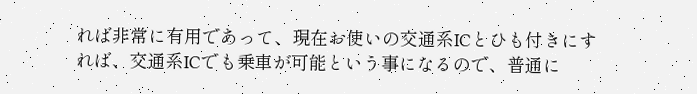れば非常に有用であって、現在お使いの交通系ICとひも付きにすれば、交通系ICでも乗車が可能という事になるので、普通に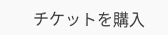チケットを購入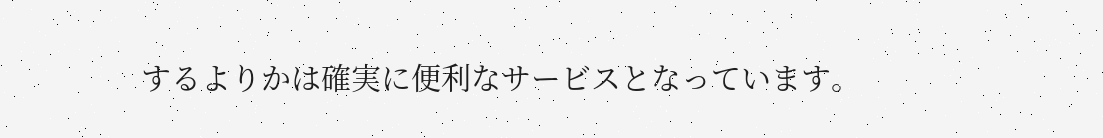するよりかは確実に便利なサービスとなっています。